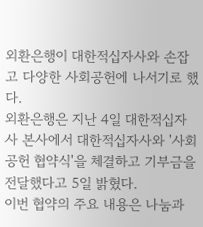외환은행이 대한적십자사와 손잡고 다양한 사회공헌에 나서기로 했다.
외환은행은 지난 4일 대한적십자사 본사에서 대한적십자사와 '사회공헌 협약식'을 체결하고 기부금을 전달했다고 5일 밝혔다.
이번 협약의 주요 내용은 나눔과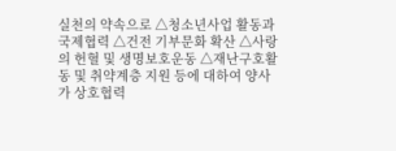실천의 약속으로 △청소년사업 활동과 국제협력 △건전 기부문화 확산 △사랑의 헌혈 및 생명보호운동 △재난구호활동 및 취약계층 지원 등에 대하여 양사가 상호협력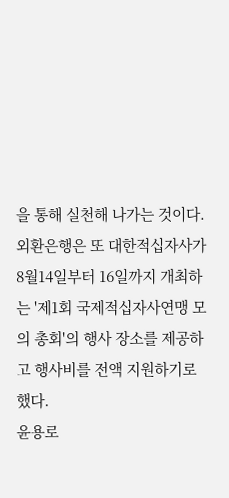을 통해 실천해 나가는 것이다.
외환은행은 또 대한적십자사가 8월14일부터 16일까지 개최하는 '제1회 국제적십자사연맹 모의 총회'의 행사 장소를 제공하고 행사비를 전액 지원하기로 했다.
윤용로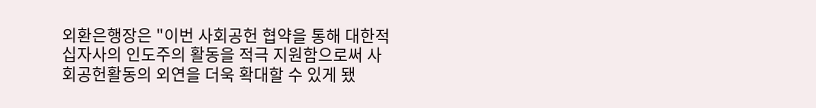외환은행장은 "이번 사회공헌 협약을 통해 대한적십자사의 인도주의 활동을 적극 지원함으로써 사회공헌활동의 외연을 더욱 확대할 수 있게 됐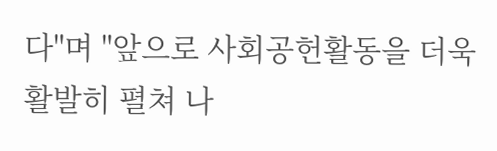다"며 "앞으로 사회공헌활동을 더욱 활발히 펼쳐 나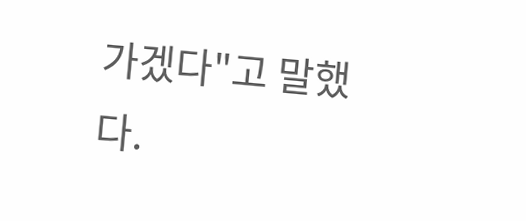가겠다"고 말했다.